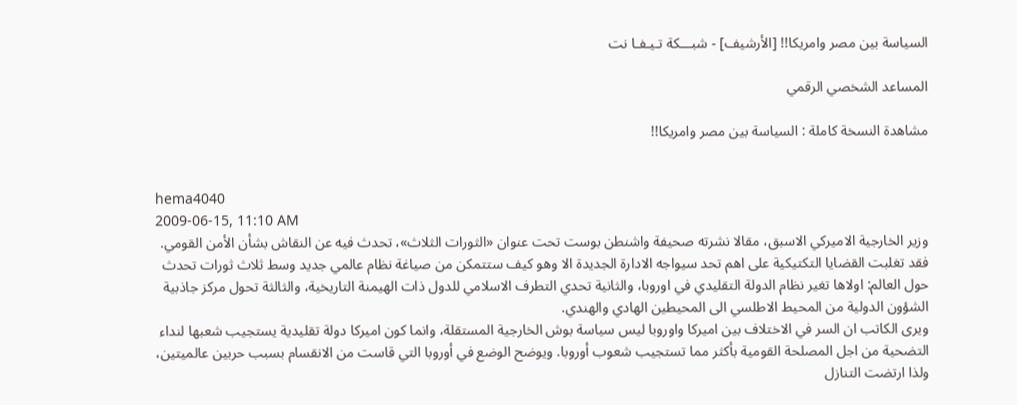السياسة بين مصر وامريكا!! [الأرشيف] - شبـــكة تـيـفـا نت

المساعد الشخصي الرقمي

مشاهدة النسخة كاملة : السياسة بين مصر وامريكا!!


hema4040
2009-06-15, 11:10 AM
وزير الخارجية الاميركي الاسبق، مقالا نشرته صحيفة واشنطن بوست تحت عنوان «الثورات الثلاث»، تحدث فيه عن النقاش بشأن الأمن القومي. فقد تغلبت القضايا التكتيكية على اهم تحد سيواجه الادارة الجديدة الا وهو كيف ستتمكن من صياغة نظام عالمي جديد وسط ثلاث ثورات تحدث حول العالم: اولاها تغير نظام الدولة التقليدي في اوروبا، والثانية تحدي التطرف الاسلامي للدول ذات الهيمنة التاريخية، والثالثة تحول مركز جاذبية الشؤون الدولية من المحيط الاطلسي الى المحيطين الهادي والهندي.
ويرى الكاتب ان السر في الاختلاف بين اميركا واوروبا ليس سياسة بوش الخارجية المستقلة، وانما كون اميركا دولة تقليدية يستجيب شعبها لنداء التضحية من اجل المصلحة القومية بأكثر مما تستجيب شعوب أوروبا. ويوضح الوضع في أوروبا التي قاست من الانقسام بسبب حربين عالميتين، ولذا ارتضت التنازل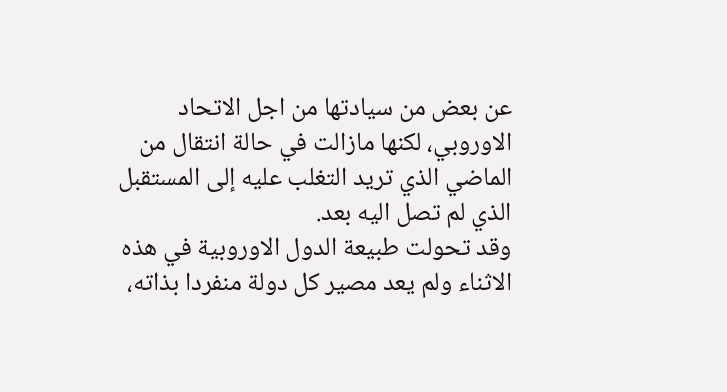عن بعض من سيادتها من اجل الاتحاد الاوروبي، لكنها مازالت في حالة انتقال من الماضي الذي تريد التغلب عليه إلى المستقبل الذي لم تصل اليه بعد.
وقد تحولت طبيعة الدول الاوروبية في هذه الاثناء ولم يعد مصير كل دولة منفردا بذاته،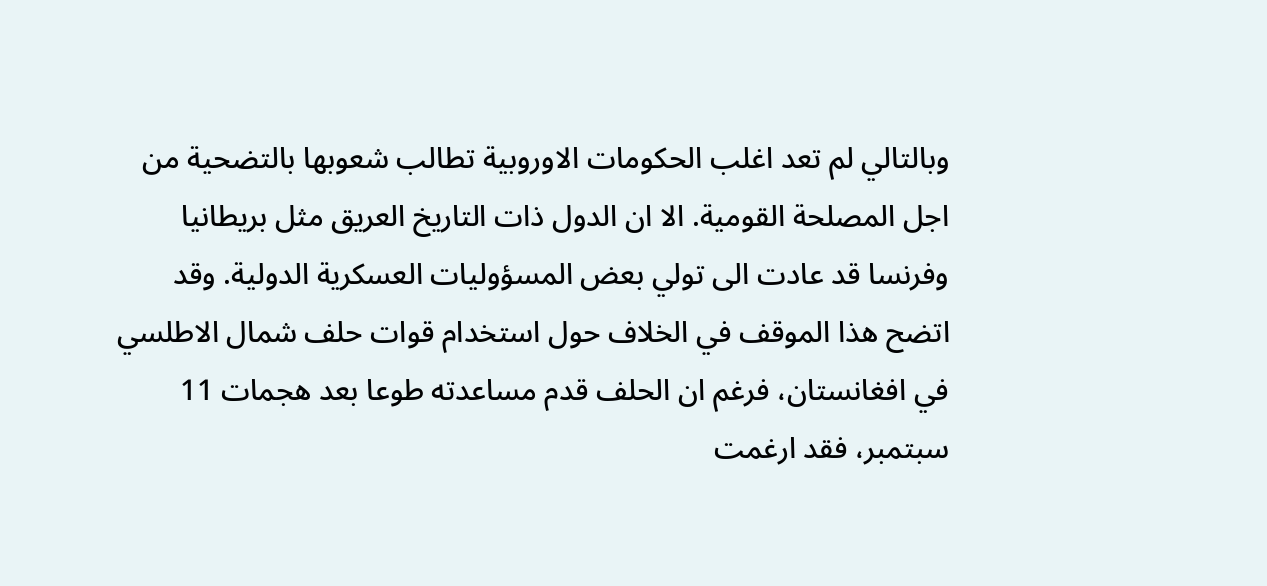وبالتالي لم تعد اغلب الحكومات الاوروبية تطالب شعوبها بالتضحية من اجل المصلحة القومية. الا ان الدول ذات التاريخ العريق مثل بريطانيا وفرنسا قد عادت الى تولي بعض المسؤوليات العسكرية الدولية. وقد اتضح هذا الموقف في الخلاف حول استخدام قوات حلف شمال الاطلسي في افغانستان، فرغم ان الحلف قدم مساعدته طوعا بعد هجمات 11 سبتمبر، فقد ارغمت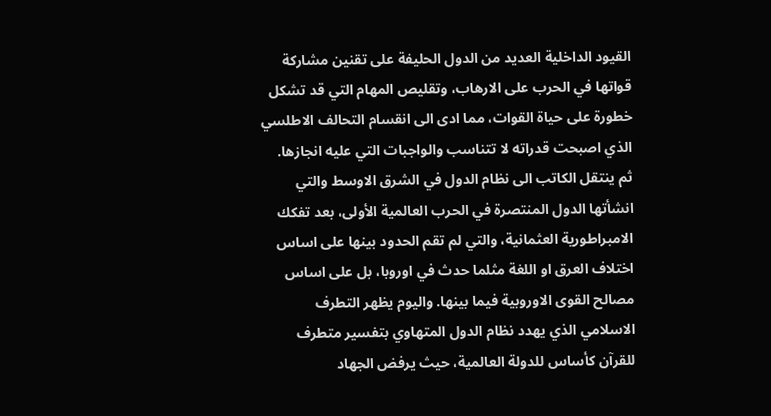القيود الداخلية العديد من الدول الحليفة على تقنين مشاركة قواتها في الحرب على الارهاب، وتقليص المهام التي قد تشكل خطورة على حياة القوات، مما ادى الى انقسام التحالف الاطلسي الذي اصبحت قدراته لا تتناسب والواجبات التي عليه انجازها.
ثم ينتقل الكاتب الى نظام الدول في الشرق الاوسط والتي انشأتها الدول المنتصرة في الحرب العالمية الأولى، بعد تفكك الامبراطورية العثمانية، والتي لم تقم الحدود بينها على اساس اختلاف العرق او اللغة مثلما حدث في اوروبا، بل على اساس مصالح القوى الاوروبية فيما بينها. واليوم يظهر التطرف الاسلامي الذي يهدد نظام الدول المتهاوي بتفسير متطرف للقرآن كأساس للدولة العالمية، حيث يرفض الجهاد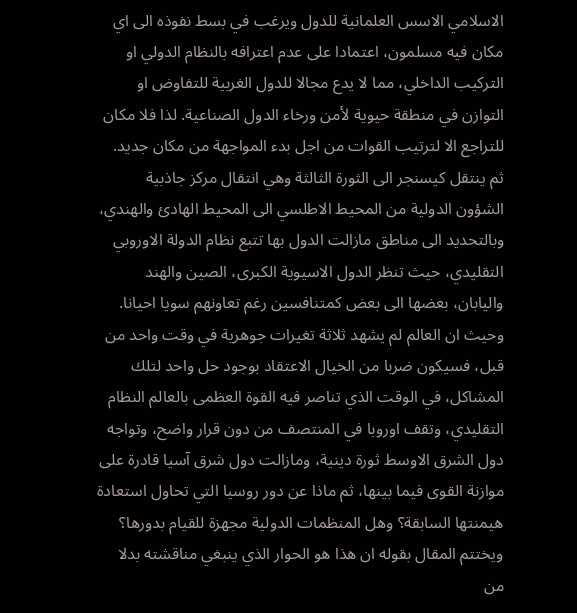الاسلامي الاسس العلمانية للدول ويرغب في بسط نفوذه الى اي مكان فيه مسلمون، اعتمادا على عدم اعترافه بالنظام الدولي او التركيب الداخلي، مما لا يدع مجالا للدول الغربية للتفاوض او التوازن في منطقة حيوية لأمن ورخاء الدول الصناعية. لذا فلا مكان للتراجع الا لترتيب القوات من اجل بدء المواجهة من مكان جديد.
ثم ينتقل كيسنجر الى الثورة الثالثة وهي انتقال مركز جاذبية الشؤون الدولية من المحيط الاطلسي الى المحيط الهادئ والهندي، وبالتحديد الى مناطق مازالت الدول بها تتبع نظام الدولة الاوروبي التقليدي، حيث تنظر الدول الاسيوية الكبرى، الصين والهند واليابان، بعضها الى بعض كمتنافسين رغم تعاونهم سويا احيانا. وحيث ان العالم لم يشهد ثلاثة تغيرات جوهرية في وقت واحد من قبل، فسيكون ضربا من الخيال الاعتقاد بوجود حل واحد لتلك المشاكل، في الوقت الذي تناصر فيه القوة العظمى بالعالم النظام التقليدي، وتقف اوروبا في المنتصف من دون قرار واضح، وتواجه دول الشرق الاوسط ثورة دينية، ومازالت دول شرق آسيا قادرة على موازنة القوى فيما بينها، ثم ماذا عن دور روسيا التي تحاول استعادة هيمنتها السابقة؟ وهل المنظمات الدولية مجهزة للقيام بدورها؟
ويختتم المقال بقوله ان هذا هو الحوار الذي ينبغي مناقشته بدلا من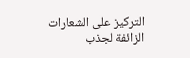التركيز على الشعارات الزائفة لجذب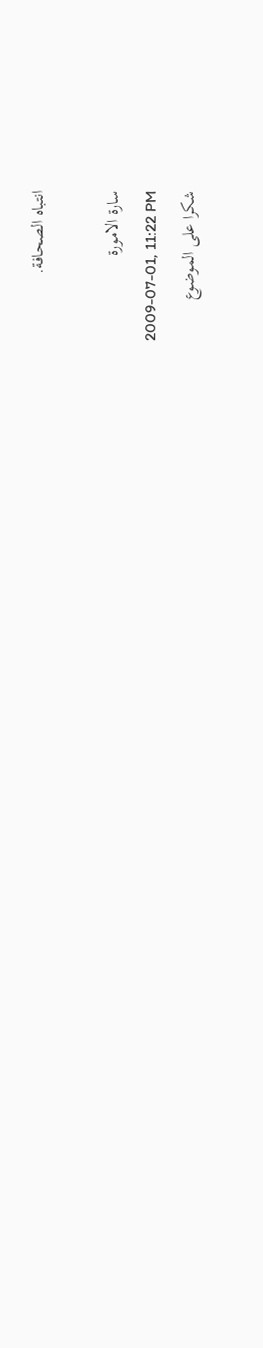انتباه الصحافة.

سارة الامورة
2009-07-01, 11:22 PM
شكرا على الموضوع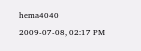hema4040
2009-07-08, 02:17 PM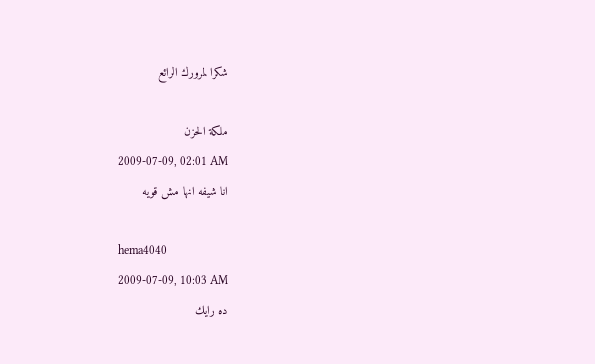شكرا لمرورك الرائع

ملكة الحزن
2009-07-09, 02:01 AM
انا شيفه انها مش قويه

hema4040
2009-07-09, 10:03 AM
ده رايك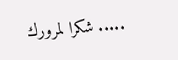..... شكرا لمرورك